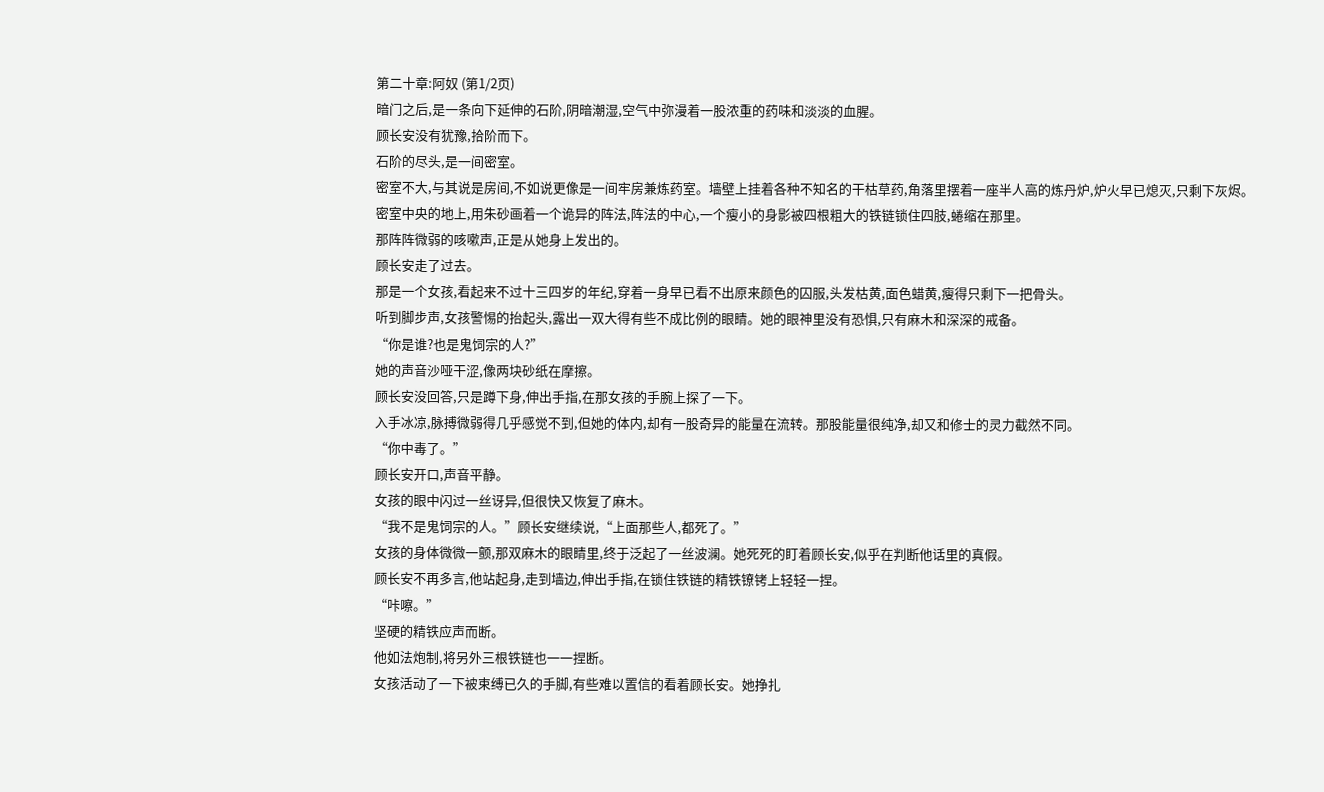第二十章:阿奴 (第1/2页)
暗门之后,是一条向下延伸的石阶,阴暗潮湿,空气中弥漫着一股浓重的药味和淡淡的血腥。
顾长安没有犹豫,拾阶而下。
石阶的尽头,是一间密室。
密室不大,与其说是房间,不如说更像是一间牢房兼炼药室。墙壁上挂着各种不知名的干枯草药,角落里摆着一座半人高的炼丹炉,炉火早已熄灭,只剩下灰烬。
密室中央的地上,用朱砂画着一个诡异的阵法,阵法的中心,一个瘦小的身影被四根粗大的铁链锁住四肢,蜷缩在那里。
那阵阵微弱的咳嗽声,正是从她身上发出的。
顾长安走了过去。
那是一个女孩,看起来不过十三四岁的年纪,穿着一身早已看不出原来颜色的囚服,头发枯黄,面色蜡黄,瘦得只剩下一把骨头。
听到脚步声,女孩警惕的抬起头,露出一双大得有些不成比例的眼睛。她的眼神里没有恐惧,只有麻木和深深的戒备。
“你是谁?也是鬼饲宗的人?”
她的声音沙哑干涩,像两块砂纸在摩擦。
顾长安没回答,只是蹲下身,伸出手指,在那女孩的手腕上探了一下。
入手冰凉,脉搏微弱得几乎感觉不到,但她的体内,却有一股奇异的能量在流转。那股能量很纯净,却又和修士的灵力截然不同。
“你中毒了。”
顾长安开口,声音平静。
女孩的眼中闪过一丝讶异,但很快又恢复了麻木。
“我不是鬼饲宗的人。”顾长安继续说,“上面那些人,都死了。”
女孩的身体微微一颤,那双麻木的眼睛里,终于泛起了一丝波澜。她死死的盯着顾长安,似乎在判断他话里的真假。
顾长安不再多言,他站起身,走到墙边,伸出手指,在锁住铁链的精铁镣铐上轻轻一捏。
“咔嚓。”
坚硬的精铁应声而断。
他如法炮制,将另外三根铁链也一一捏断。
女孩活动了一下被束缚已久的手脚,有些难以置信的看着顾长安。她挣扎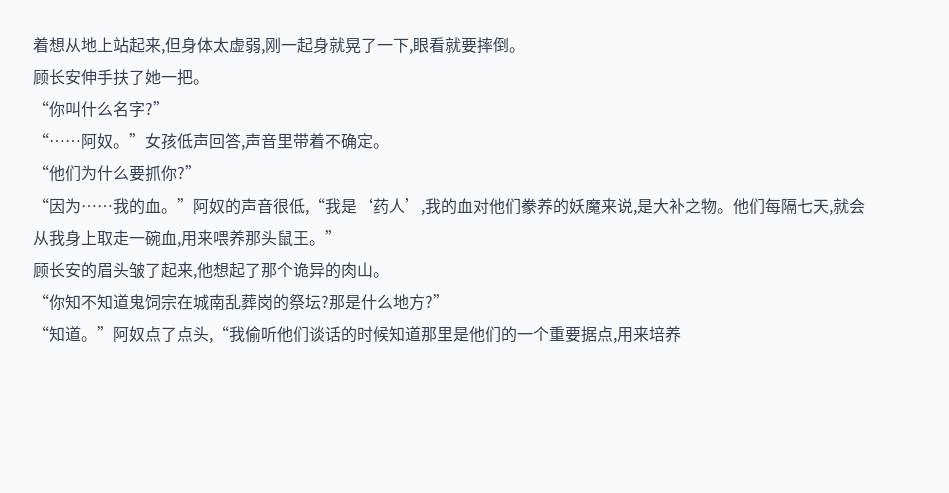着想从地上站起来,但身体太虚弱,刚一起身就晃了一下,眼看就要摔倒。
顾长安伸手扶了她一把。
“你叫什么名字?”
“……阿奴。”女孩低声回答,声音里带着不确定。
“他们为什么要抓你?”
“因为……我的血。”阿奴的声音很低,“我是‘药人’,我的血对他们豢养的妖魔来说,是大补之物。他们每隔七天,就会从我身上取走一碗血,用来喂养那头鼠王。”
顾长安的眉头皱了起来,他想起了那个诡异的肉山。
“你知不知道鬼饲宗在城南乱葬岗的祭坛?那是什么地方?”
“知道。”阿奴点了点头,“我偷听他们谈话的时候知道那里是他们的一个重要据点,用来培养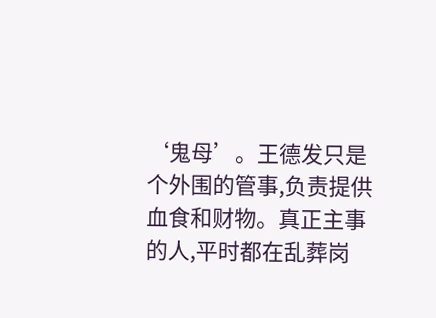‘鬼母’。王德发只是个外围的管事,负责提供血食和财物。真正主事的人,平时都在乱葬岗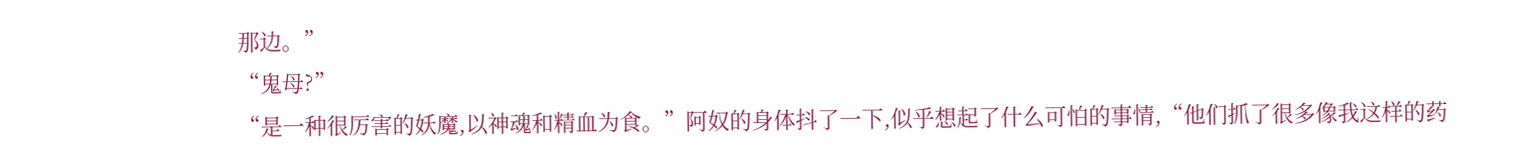那边。”
“鬼母?”
“是一种很厉害的妖魔,以神魂和精血为食。”阿奴的身体抖了一下,似乎想起了什么可怕的事情,“他们抓了很多像我这样的药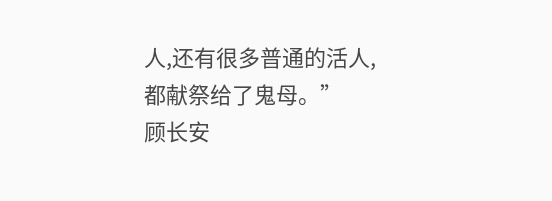人,还有很多普通的活人,都献祭给了鬼母。”
顾长安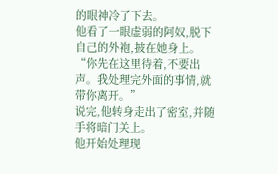的眼神冷了下去。
他看了一眼虚弱的阿奴,脱下自己的外袍,披在她身上。
“你先在这里待着,不要出声。我处理完外面的事情,就带你离开。”
说完,他转身走出了密室,并随手将暗门关上。
他开始处理现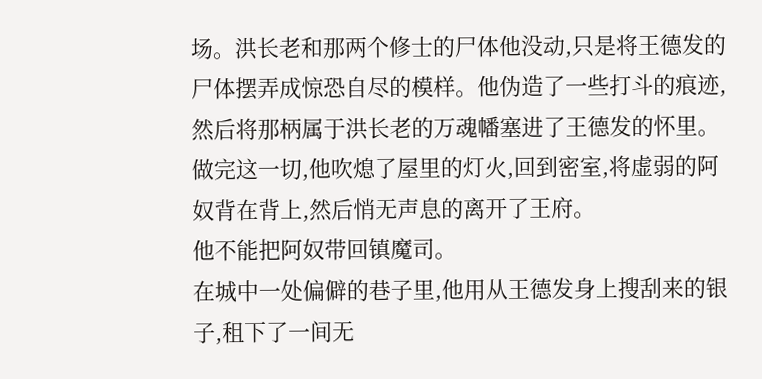场。洪长老和那两个修士的尸体他没动,只是将王德发的尸体摆弄成惊恐自尽的模样。他伪造了一些打斗的痕迹,然后将那柄属于洪长老的万魂幡塞进了王德发的怀里。
做完这一切,他吹熄了屋里的灯火,回到密室,将虚弱的阿奴背在背上,然后悄无声息的离开了王府。
他不能把阿奴带回镇魔司。
在城中一处偏僻的巷子里,他用从王德发身上搜刮来的银子,租下了一间无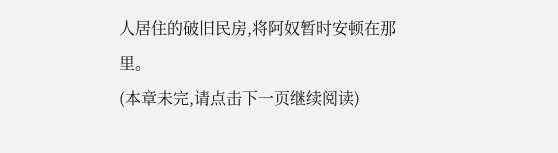人居住的破旧民房,将阿奴暂时安顿在那里。
(本章未完,请点击下一页继续阅读)